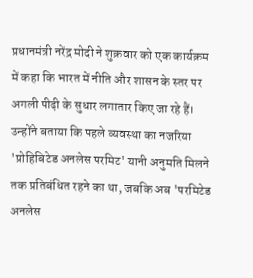प्रधानमंत्री नरेंद्र मोदी ने शुक्रवार को एक कार्यक्रम में कहा कि भारत में नीति और शासन के स्तर पर अगली पीढ़ी के सुधार लगातार किए जा रहे हैं। उन्होंने बताया कि पहले व्यवस्था का नजरिया 'प्रोहिबिटेड अनलेस परमिट' यानी अनुमति मिलने तक प्रतिबंधित रहने का था, जबकि अब 'परमिटेड अनलेस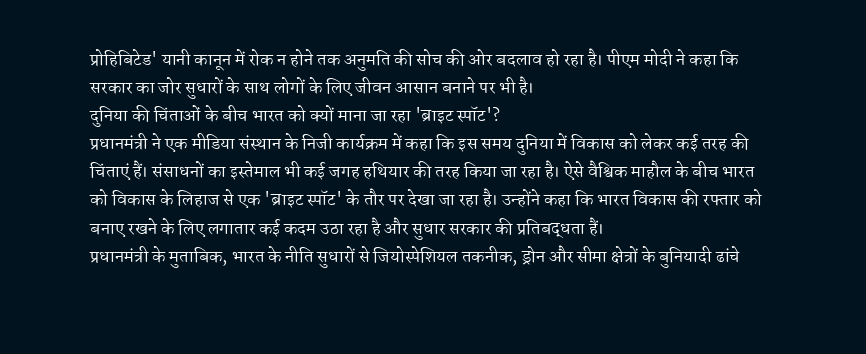प्रोहिबिटेड' यानी कानून में रोक न होने तक अनुमति की सोच की ओर बदलाव हो रहा है। पीएम मोदी ने कहा कि सरकार का जोर सुधारों के साथ लोगों के लिए जीवन आसान बनाने पर भी है।
दुनिया की चिंताओं के बीच भारत को क्यों माना जा रहा 'ब्राइट स्पॉट'?
प्रधानमंत्री ने एक मीडिया संस्थान के निजी कार्यक्रम में कहा कि इस समय दुनिया में विकास को लेकर कई तरह की चिंताएं हैं। संसाधनों का इस्तेमाल भी कई जगह हथियार की तरह किया जा रहा है। ऐसे वैश्विक माहौल के बीच भारत को विकास के लिहाज से एक 'ब्राइट स्पॉट' के तौर पर देखा जा रहा है। उन्होंने कहा कि भारत विकास की रफ्तार को बनाए रखने के लिए लगातार कई कदम उठा रहा है और सुधार सरकार की प्रतिबद्धता हैं।
प्रधानमंत्री के मुताबिक, भारत के नीति सुधारों से जियोस्पेशियल तकनीक, ड्रोन और सीमा क्षेत्रों के बुनियादी ढांचे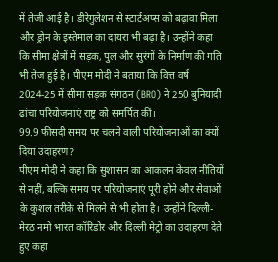में तेजी आई है। डीरेगुलेशन से स्टार्टअप्स को बढ़ावा मिला और ड्रोन के इस्तेमाल का दायरा भी बढ़ा है। उन्होंने कहा कि सीमा क्षेत्रों में सड़क, पुल और सुरंगों के निर्माण की गति भी तेज हुई है। पीएम मोदी ने बताया कि वित्त वर्ष 2024-25 में सीमा सड़क संगठन (BRO) ने 250 बुनियादी ढांचा परियोजनाएं राष्ट्र को समर्पित कीं।
99.9 फीसदी समय पर चलने वाली परियोजनाओं का क्यों दिया उदाहरण?
पीएम मोदी ने कहा कि सुशासन का आकलन केवल नीतियों से नहीं, बल्कि समय पर परियोजनाएं पूरी होने और सेवाओं के कुशल तरीके से मिलने से भी होता है। उन्होंने दिल्ली-मेरठ नमो भारत कॉरिडोर और दिल्ली मेट्रो का उदाहरण देते हुए कहा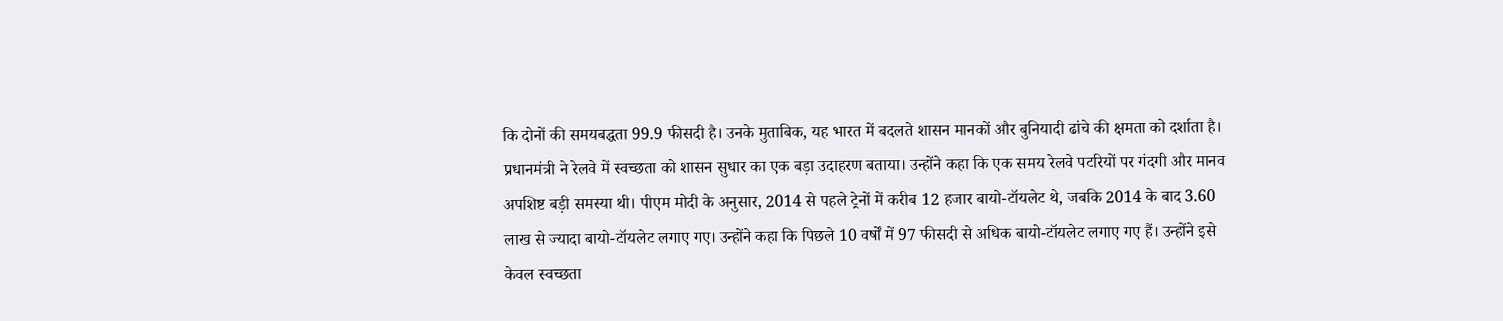कि दोनों की समयबद्धता 99.9 फीसदी है। उनके मुताबिक, यह भारत में बदलते शासन मानकों और बुनियादी ढांचे की क्षमता को दर्शाता है।
प्रधानमंत्री ने रेलवे में स्वच्छता को शासन सुधार का एक बड़ा उदाहरण बताया। उन्होंने कहा कि एक समय रेलवे पटरियों पर गंदगी और मानव अपशिष्ट बड़ी समस्या थी। पीएम मोदी के अनुसार, 2014 से पहले ट्रेनों में करीब 12 हजार बायो-टॉयलेट थे, जबकि 2014 के बाद 3.60 लाख से ज्यादा बायो-टॉयलेट लगाए गए। उन्होंने कहा कि पिछले 10 वर्षों में 97 फीसदी से अधिक बायो-टॉयलेट लगाए गए हैं। उन्होंने इसे केवल स्वच्छता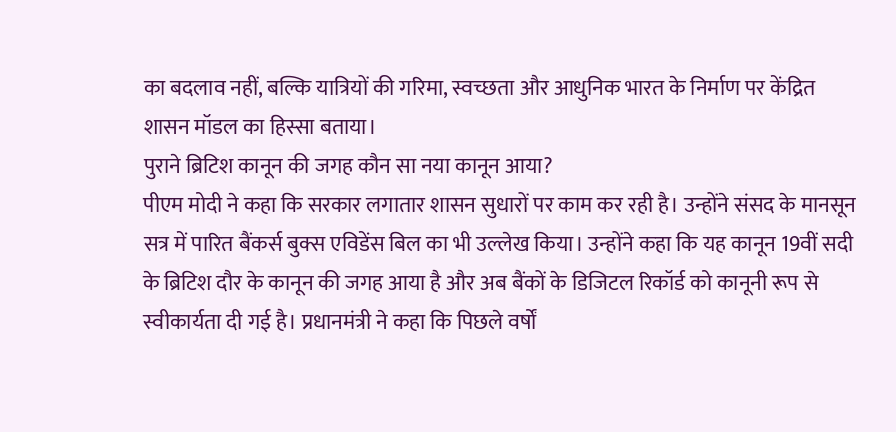का बदलाव नहीं, बल्कि यात्रियों की गरिमा, स्वच्छता और आधुनिक भारत के निर्माण पर केंद्रित शासन मॉडल का हिस्सा बताया।
पुराने ब्रिटिश कानून की जगह कौन सा नया कानून आया?
पीएम मोदी ने कहा कि सरकार लगातार शासन सुधारों पर काम कर रही है। उन्होंने संसद के मानसून सत्र में पारित बैंकर्स बुक्स एविडेंस बिल का भी उल्लेख किया। उन्होंने कहा कि यह कानून 19वीं सदी के ब्रिटिश दौर के कानून की जगह आया है और अब बैंकों के डिजिटल रिकॉर्ड को कानूनी रूप से स्वीकार्यता दी गई है। प्रधानमंत्री ने कहा कि पिछले वर्षों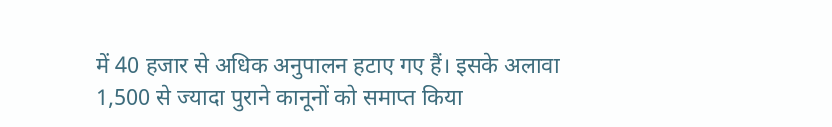में 40 हजार से अधिक अनुपालन हटाए गए हैं। इसके अलावा 1,500 से ज्यादा पुराने कानूनों को समाप्त किया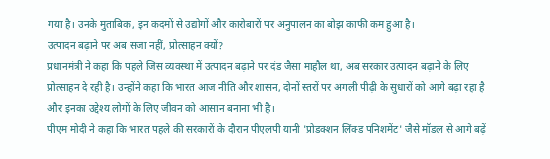गया है। उनके मुताबिक, इन कदमों से उद्योगों और कारोबारों पर अनुपालन का बोझ काफी कम हुआ है।
उत्पादन बढ़ाने पर अब सजा नहीं, प्रोत्साहन क्यों?
प्रधानमंत्री ने कहा कि पहले जिस व्यवस्था में उत्पादन बढ़ाने पर दंड जैसा माहौल था, अब सरकार उत्पादन बढ़ाने के लिए प्रोत्साहन दे रही है। उन्होंने कहा कि भारत आज नीति और शासन, दोनों स्तरों पर अगली पीढ़ी के सुधारों को आगे बढ़ा रहा है और इनका उद्देश्य लोगों के लिए जीवन को आसान बनाना भी है।
पीएम मोदी ने कहा कि भारत पहले की सरकारों के दौरान पीएलपी यानी 'प्रोडक्शन लिंक्ड पनिशमेंट' जैसे मॉडल से आगे बढ़ें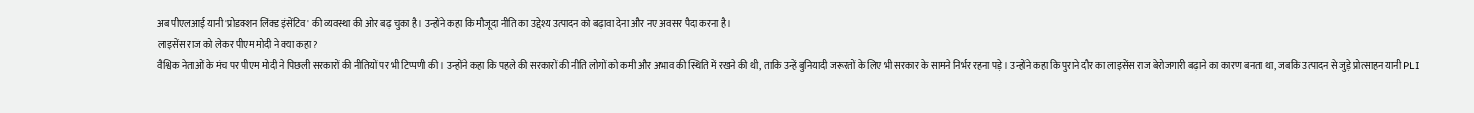अब पीएलआई यानी 'प्रोडक्शन लिंक्ड इंसेंटिव' की व्यवस्था की ओर बढ़ चुका है। उन्होंने कहा कि मौजूदा नीति का उद्देश्य उत्पादन को बढ़ावा देना और नए अवसर पैदा करना है।
लाइसेंस राज को लेकर पीएम मोदी ने क्या कहा?
वैश्विक नेताओं के मंच पर पीएम मोदी ने पिछली सरकारों की नीतियों पर भी टिप्पणी की। उन्होंने कहा कि पहले की सरकारों की नीति लोगों को कमी और अभाव की स्थिति में रखने की थी, ताकि उन्हें बुनियादी जरूरतों के लिए भी सरकार के सामने निर्भर रहना पड़े। उन्होंने कहा कि पुराने दौर का लाइसेंस राज बेरोजगारी बढ़ाने का कारण बनता था, जबकि उत्पादन से जुड़े प्रोत्साहन यानी PLI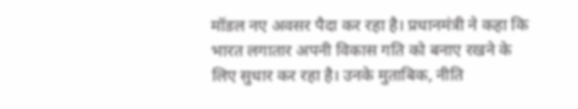मॉडल नए अवसर पैदा कर रहा है। प्रधानमंत्री ने कहा कि भारत लगातार अपनी विकास गति को बनाए रखने के लिए सुधार कर रहा है। उनके मुताबिक, नीति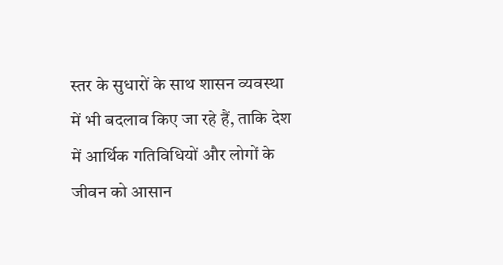स्तर के सुधारों के साथ शासन व्यवस्था में भी बदलाव किए जा रहे हैं, ताकि देश में आर्थिक गतिविधियों और लोगों के जीवन को आसान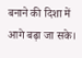बनाने की दिशा में आगे बढ़ा जा सके।